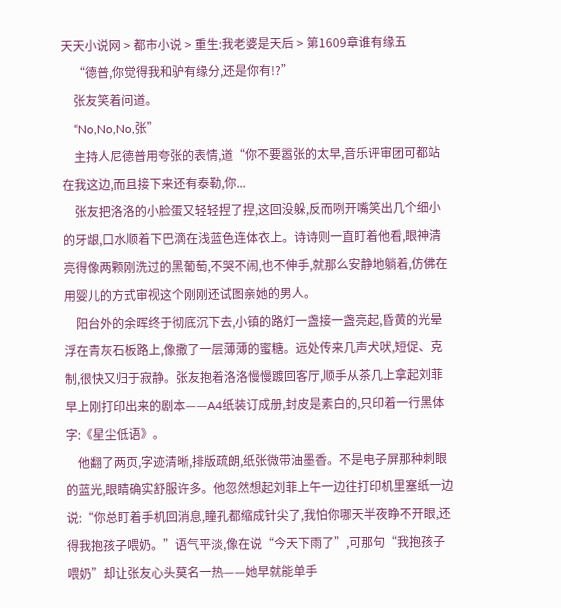天天小说网 > 都市小说 > 重生:我老婆是天后 > 第1609章谁有缘五
    “德普,你觉得我和驴有缘分,还是你有!?”
    张友笑着问道。
    “No,No,No,张”
    主持人尼德普用夸张的表情,道“你不要嚣张的太早,音乐评审团可都站在我这边,而且接下来还有泰勒,你...
    张友把洛洛的小脸蛋又轻轻捏了捏,这回没躲,反而咧开嘴笑出几个细小的牙龈,口水顺着下巴滴在浅蓝色连体衣上。诗诗则一直盯着他看,眼神清亮得像两颗刚洗过的黑葡萄,不哭不闹,也不伸手,就那么安静地躺着,仿佛在用婴儿的方式审视这个刚刚还试图亲她的男人。
    阳台外的余晖终于彻底沉下去,小镇的路灯一盏接一盏亮起,昏黄的光晕浮在青灰石板路上,像撒了一层薄薄的蜜糖。远处传来几声犬吠,短促、克制,很快又归于寂静。张友抱着洛洛慢慢踱回客厅,顺手从茶几上拿起刘菲早上刚打印出来的剧本——A4纸装订成册,封皮是素白的,只印着一行黑体字:《星尘低语》。
    他翻了两页,字迹清晰,排版疏朗,纸张微带油墨香。不是电子屏那种刺眼的蓝光,眼睛确实舒服许多。他忽然想起刘菲上午一边往打印机里塞纸一边说:“你总盯着手机回消息,瞳孔都缩成针尖了,我怕你哪天半夜睁不开眼,还得我抱孩子喂奶。”语气平淡,像在说“今天下雨了”,可那句“我抱孩子喂奶”却让张友心头莫名一热——她早就能单手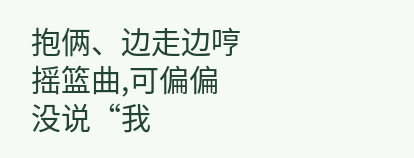抱俩、边走边哼摇篮曲,可偏偏没说“我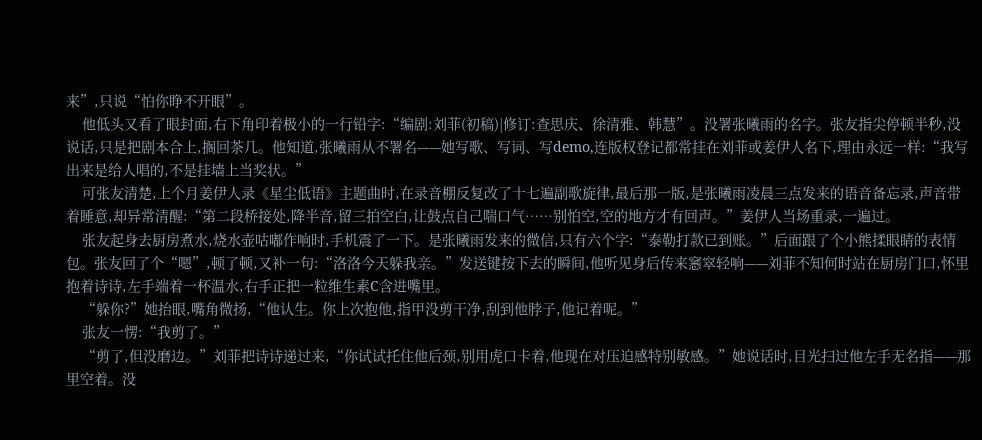来”,只说“怕你睁不开眼”。
    他低头又看了眼封面,右下角印着极小的一行铅字:“编剧:刘菲(初稿)|修订:查思庆、徐清雅、韩慧”。没署张曦雨的名字。张友指尖停顿半秒,没说话,只是把剧本合上,搁回茶几。他知道,张曦雨从不署名——她写歌、写词、写demo,连版权登记都常挂在刘菲或姜伊人名下,理由永远一样:“我写出来是给人唱的,不是挂墙上当奖状。”
    可张友清楚,上个月姜伊人录《星尘低语》主题曲时,在录音棚反复改了十七遍副歌旋律,最后那一版,是张曦雨凌晨三点发来的语音备忘录,声音带着睡意,却异常清醒:“第二段桥接处,降半音,留三拍空白,让鼓点自己喘口气……别怕空,空的地方才有回声。”姜伊人当场重录,一遍过。
    张友起身去厨房煮水,烧水壶咕嘟作响时,手机震了一下。是张曦雨发来的微信,只有六个字:“泰勒打款已到账。”后面跟了个小熊揉眼睛的表情包。张友回了个“嗯”,顿了顿,又补一句:“洛洛今天躲我亲。”发送键按下去的瞬间,他听见身后传来窸窣轻响——刘菲不知何时站在厨房门口,怀里抱着诗诗,左手端着一杯温水,右手正把一粒维生素C含进嘴里。
    “躲你?”她抬眼,嘴角微扬,“他认生。你上次抱他,指甲没剪干净,刮到他脖子,他记着呢。”
    张友一愣:“我剪了。”
    “剪了,但没磨边。”刘菲把诗诗递过来,“你试试托住他后颈,别用虎口卡着,他现在对压迫感特别敏感。”她说话时,目光扫过他左手无名指——那里空着。没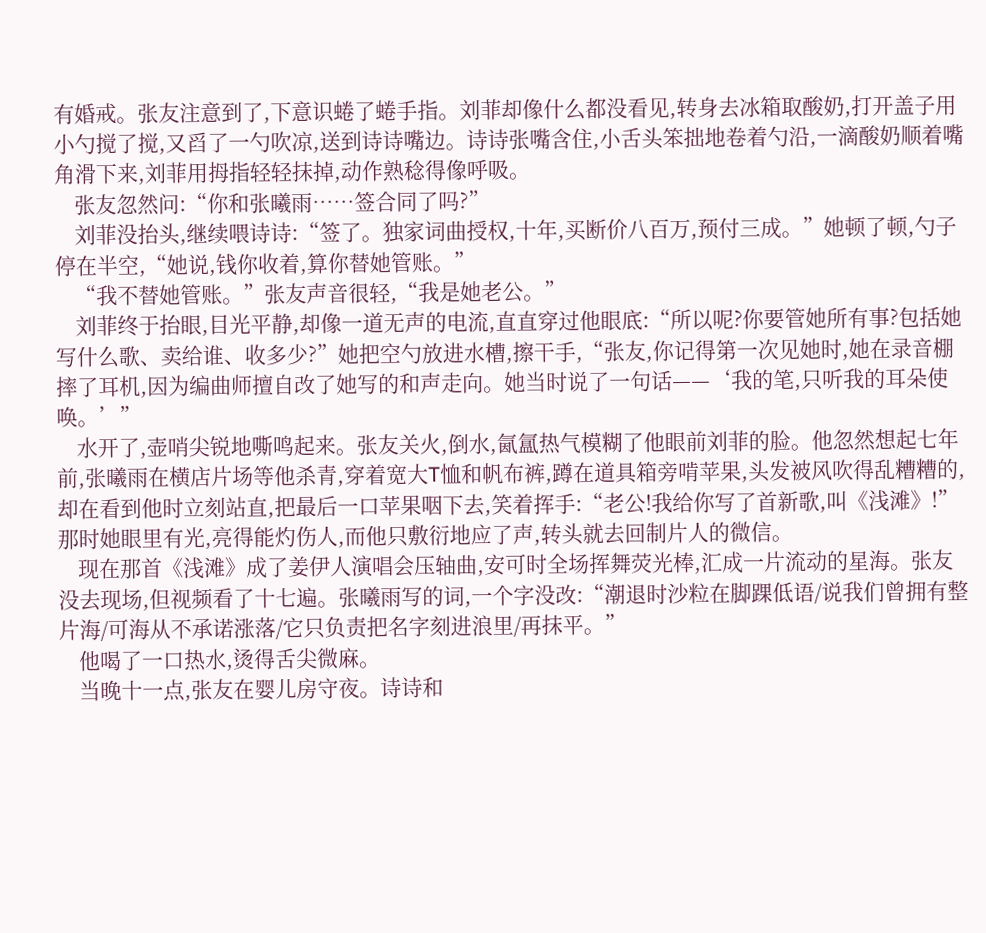有婚戒。张友注意到了,下意识蜷了蜷手指。刘菲却像什么都没看见,转身去冰箱取酸奶,打开盖子用小勺搅了搅,又舀了一勺吹凉,送到诗诗嘴边。诗诗张嘴含住,小舌头笨拙地卷着勺沿,一滴酸奶顺着嘴角滑下来,刘菲用拇指轻轻抹掉,动作熟稔得像呼吸。
    张友忽然问:“你和张曦雨……签合同了吗?”
    刘菲没抬头,继续喂诗诗:“签了。独家词曲授权,十年,买断价八百万,预付三成。”她顿了顿,勺子停在半空,“她说,钱你收着,算你替她管账。”
    “我不替她管账。”张友声音很轻,“我是她老公。”
    刘菲终于抬眼,目光平静,却像一道无声的电流,直直穿过他眼底:“所以呢?你要管她所有事?包括她写什么歌、卖给谁、收多少?”她把空勺放进水槽,擦干手,“张友,你记得第一次见她时,她在录音棚摔了耳机,因为编曲师擅自改了她写的和声走向。她当时说了一句话——‘我的笔,只听我的耳朵使唤。’”
    水开了,壶哨尖锐地嘶鸣起来。张友关火,倒水,氤氲热气模糊了他眼前刘菲的脸。他忽然想起七年前,张曦雨在横店片场等他杀青,穿着宽大T恤和帆布裤,蹲在道具箱旁啃苹果,头发被风吹得乱糟糟的,却在看到他时立刻站直,把最后一口苹果咽下去,笑着挥手:“老公!我给你写了首新歌,叫《浅滩》!”那时她眼里有光,亮得能灼伤人,而他只敷衍地应了声,转头就去回制片人的微信。
    现在那首《浅滩》成了姜伊人演唱会压轴曲,安可时全场挥舞荧光棒,汇成一片流动的星海。张友没去现场,但视频看了十七遍。张曦雨写的词,一个字没改:“潮退时沙粒在脚踝低语/说我们曾拥有整片海/可海从不承诺涨落/它只负责把名字刻进浪里/再抹平。”
    他喝了一口热水,烫得舌尖微麻。
    当晚十一点,张友在婴儿房守夜。诗诗和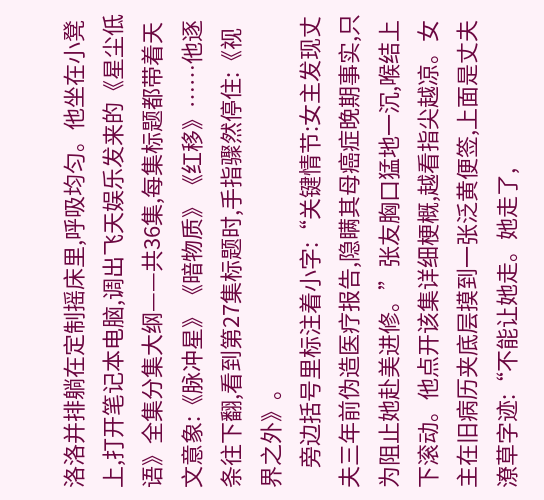洛洛并排躺在定制摇床里,呼吸均匀。他坐在小凳上,打开笔记本电脑,调出飞天娱乐发来的《星尘低语》全集分集大纲——共36集,每集标题都带着天文意象:《脉冲星》《暗物质》《红移》……他逐条往下翻,看到第27集标题时,手指骤然停住:《视界之外》。
    旁边括号里标注着小字:“关键情节:女主发现丈夫三年前伪造医疗报告,隐瞒其母癌症晚期事实,只为阻止她赴美进修。”张友胸口猛地一沉,喉结上下滚动。他点开该集详细梗概,越看指尖越凉。女主在旧病历夹底层摸到一张泛黄便签,上面是丈夫潦草字迹:“不能让她走。她走了,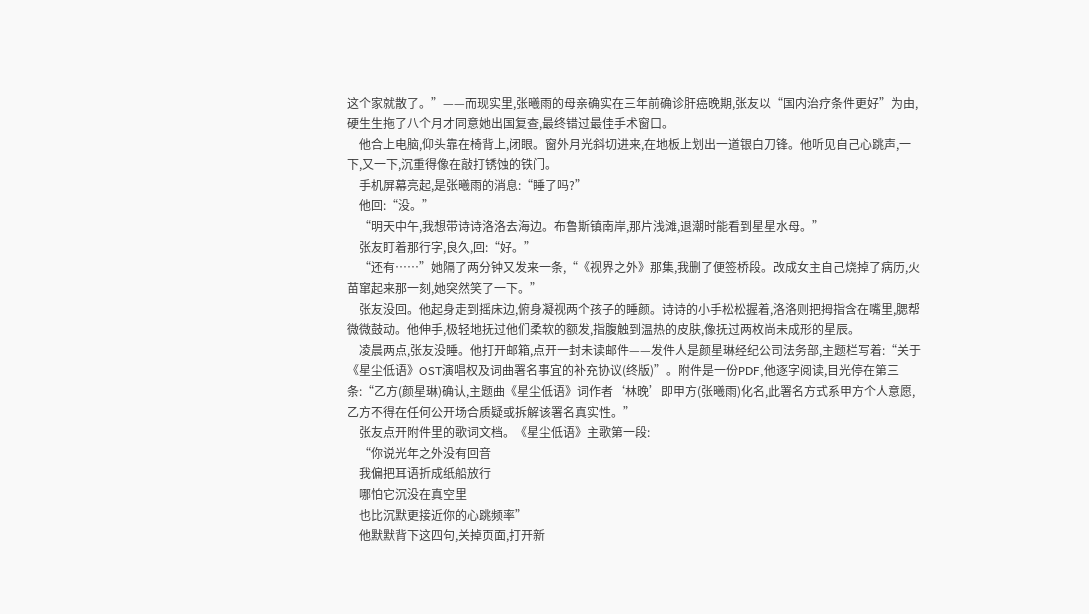这个家就散了。”——而现实里,张曦雨的母亲确实在三年前确诊肝癌晚期,张友以“国内治疗条件更好”为由,硬生生拖了八个月才同意她出国复查,最终错过最佳手术窗口。
    他合上电脑,仰头靠在椅背上,闭眼。窗外月光斜切进来,在地板上划出一道银白刀锋。他听见自己心跳声,一下,又一下,沉重得像在敲打锈蚀的铁门。
    手机屏幕亮起,是张曦雨的消息:“睡了吗?”
    他回:“没。”
    “明天中午,我想带诗诗洛洛去海边。布鲁斯镇南岸,那片浅滩,退潮时能看到星星水母。”
    张友盯着那行字,良久,回:“好。”
    “还有……”她隔了两分钟又发来一条,“《视界之外》那集,我删了便签桥段。改成女主自己烧掉了病历,火苗窜起来那一刻,她突然笑了一下。”
    张友没回。他起身走到摇床边,俯身凝视两个孩子的睡颜。诗诗的小手松松握着,洛洛则把拇指含在嘴里,腮帮微微鼓动。他伸手,极轻地抚过他们柔软的额发,指腹触到温热的皮肤,像抚过两枚尚未成形的星辰。
    凌晨两点,张友没睡。他打开邮箱,点开一封未读邮件——发件人是颜星琳经纪公司法务部,主题栏写着:“关于《星尘低语》OST演唱权及词曲署名事宜的补充协议(终版)”。附件是一份PDF,他逐字阅读,目光停在第三条:“乙方(颜星琳)确认,主题曲《星尘低语》词作者‘林晚’即甲方(张曦雨)化名,此署名方式系甲方个人意愿,乙方不得在任何公开场合质疑或拆解该署名真实性。”
    张友点开附件里的歌词文档。《星尘低语》主歌第一段:
    “你说光年之外没有回音
    我偏把耳语折成纸船放行
    哪怕它沉没在真空里
    也比沉默更接近你的心跳频率”
    他默默背下这四句,关掉页面,打开新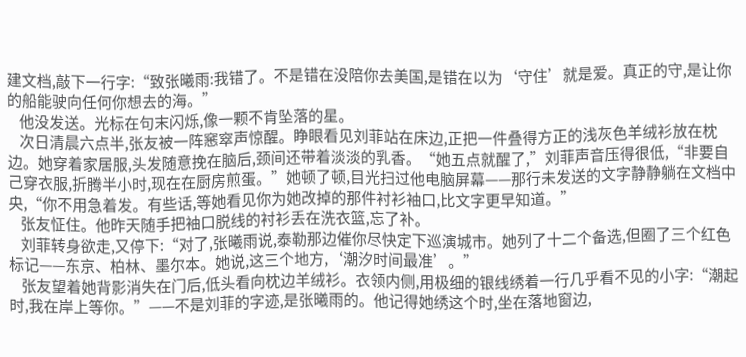建文档,敲下一行字:“致张曦雨:我错了。不是错在没陪你去美国,是错在以为‘守住’就是爱。真正的守,是让你的船能驶向任何你想去的海。”
    他没发送。光标在句末闪烁,像一颗不肯坠落的星。
    次日清晨六点半,张友被一阵窸窣声惊醒。睁眼看见刘菲站在床边,正把一件叠得方正的浅灰色羊绒衫放在枕边。她穿着家居服,头发随意挽在脑后,颈间还带着淡淡的乳香。“她五点就醒了,”刘菲声音压得很低,“非要自己穿衣服,折腾半小时,现在在厨房煎蛋。”她顿了顿,目光扫过他电脑屏幕——那行未发送的文字静静躺在文档中央,“你不用急着发。有些话,等她看见你为她改掉的那件衬衫袖口,比文字更早知道。”
    张友怔住。他昨天随手把袖口脱线的衬衫丢在洗衣篮,忘了补。
    刘菲转身欲走,又停下:“对了,张曦雨说,泰勒那边催你尽快定下巡演城市。她列了十二个备选,但圈了三个红色标记——东京、柏林、墨尔本。她说,这三个地方,‘潮汐时间最准’。”
    张友望着她背影消失在门后,低头看向枕边羊绒衫。衣领内侧,用极细的银线绣着一行几乎看不见的小字:“潮起时,我在岸上等你。”——不是刘菲的字迹,是张曦雨的。他记得她绣这个时,坐在落地窗边,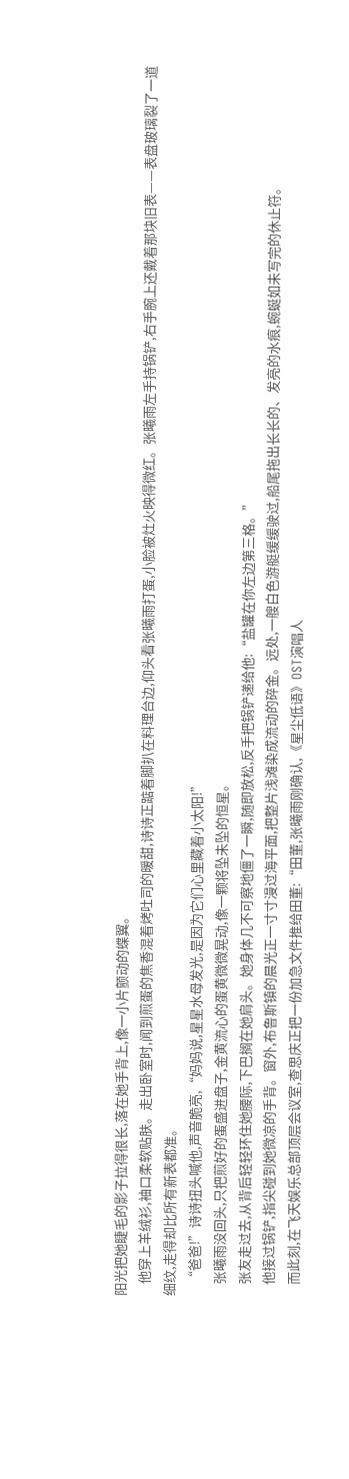阳光把她睫毛的影子拉得很长,落在她手背上,像一小片颤动的蝶翼。
    他穿上羊绒衫,袖口柔软贴肤。走出卧室时,闻到煎蛋的焦香混着烤吐司的暖甜,诗诗正踮着脚扒在料理台边,仰头看张曦雨打蛋,小脸被灶火映得微红。张曦雨左手持锅铲,右手腕上还戴着那块旧表——表盘玻璃裂了一道细纹,走得却比所有新表都准。
    “爸爸!”诗诗扭头喊他,声音脆亮,“妈妈说,星星水母发光,是因为它们心里藏着小太阳!”
    张曦雨没回头,只把煎好的蛋盛进盘子,金黄流心的蛋黄微微晃动,像一颗将坠未坠的恒星。
    张友走过去,从背后轻轻环住她腰际,下巴搁在她肩头。她身体几不可察地僵了一瞬,随即放松,反手把锅铲递给他:“盐罐在你左边第三格。”
    他接过锅铲,指尖碰到她微凉的手背。窗外,布鲁斯镇的晨光正一寸寸漫过海平面,把整片浅滩染成流动的碎金。远处,一艘白色游艇缓缓驶过,船尾拖出长长的、发亮的水痕,蜿蜒如未写完的休止符。
    而此刻,在飞天娱乐总部顶层会议室,查思庆正把一份加急文件推给田董:“田董,张曦雨刚确认,《星尘低语》OST演唱人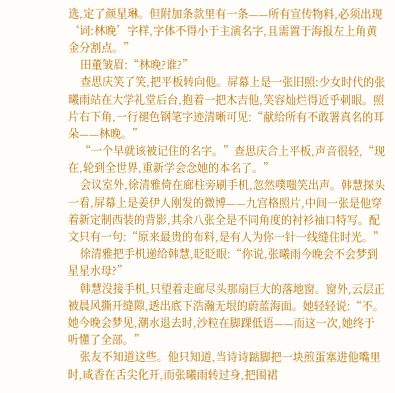选,定了颜星琳。但附加条款里有一条——所有宣传物料,必须出现‘词:林晚’字样,字体不得小于主演名字,且需置于海报左上角黄金分割点。”
    田董皱眉:“林晚?谁?”
    查思庆笑了笑,把平板转向他。屏幕上是一张旧照:少女时代的张曦雨站在大学礼堂后台,抱着一把木吉他,笑容灿烂得近乎刺眼。照片右下角,一行褪色钢笔字迹清晰可见:“献给所有不敢署真名的耳朵——林晚。”
    “一个早就该被记住的名字。”查思庆合上平板,声音很轻,“现在,轮到全世界,重新学会念她的本名了。”
    会议室外,徐清雅倚在廊柱旁刷手机,忽然噗嗤笑出声。韩慧探头一看,屏幕上是姜伊人刚发的微博——九宫格照片,中间一张是他穿着新定制西装的背影,其余八张全是不同角度的衬衫袖口特写。配文只有一句:“原来最贵的布料,是有人为你一针一线缝住时光。”
    徐清雅把手机递给韩慧,眨眨眼:“你说,张曦雨今晚会不会梦到星星水母?”
    韩慧没接手机,只望着走廊尽头那扇巨大的落地窗。窗外,云层正被晨风撕开缝隙,透出底下浩瀚无垠的蔚蓝海面。她轻轻说:“不。她今晚会梦见,潮水退去时,沙粒在脚踝低语——而这一次,她终于听懂了全部。”
    张友不知道这些。他只知道,当诗诗踮脚把一块煎蛋塞进他嘴里时,咸香在舌尖化开,而张曦雨转过身,把围裙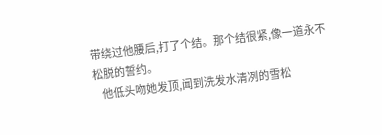带绕过他腰后,打了个结。那个结很紧,像一道永不松脱的誓约。
    他低头吻她发顶,闻到洗发水清冽的雪松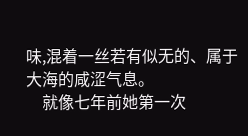味,混着一丝若有似无的、属于大海的咸涩气息。
    就像七年前她第一次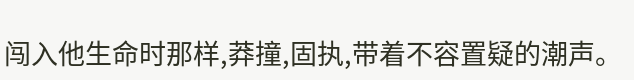闯入他生命时那样,莽撞,固执,带着不容置疑的潮声。